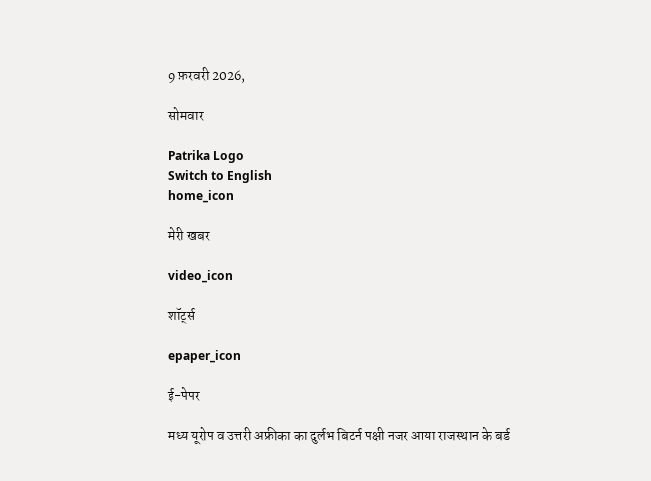9 फ़रवरी 2026,

सोमवार

Patrika Logo
Switch to English
home_icon

मेरी खबर

video_icon

शॉर्ट्स

epaper_icon

ई-पेपर

मध्य यूरोप व उत्तरी अफ्रीका का दुर्लभ बिटर्न पक्षी नजर आया राजस्‍थान के बर्ड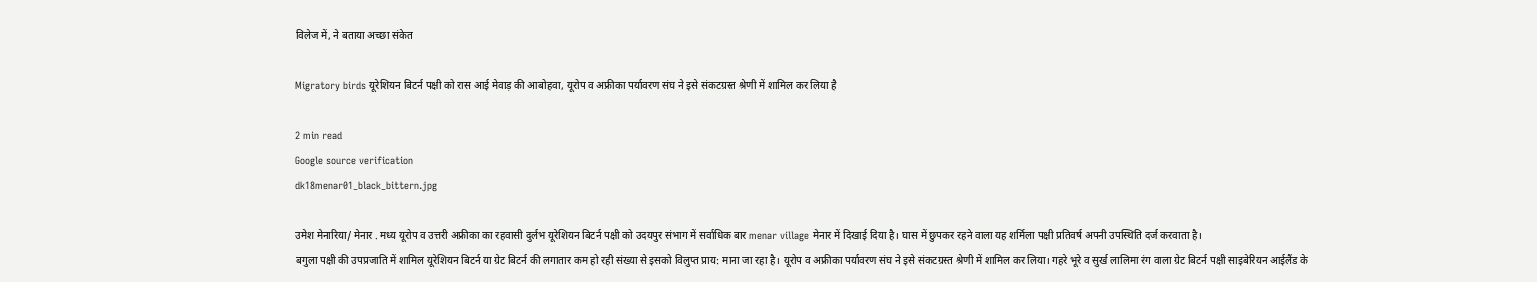व‍िलेज में, ने बताया अच्‍छा संकेत

Migratory birds यूरेशियन बिटर्न पक्षी को रास आई मेवाड़ की आबोहवा, यूरोप व अफ्रीका पर्यावरण संघ ने इसे संकटग्रस्त श्रेणी में शामिल कर लिया है

2 min read
Google source verification
dk18menar01_black_bittern.jpg

उमेश मेनार‍िया/ मेनार . मध्य यूरोप व उत्तरी अफ्रीका का रहवासी दुर्लभ यूरेशियन बिटर्न पक्षी को उदयपुर संभाग में सर्वाधिक बार menar village मेनार में दिखाई दिया है। घास में छुपकर रहने वाला यह शर्मिला पक्षी प्रतिवर्ष अपनी उपस्थिति दर्ज करवाता है।
बगुला पक्षी की उपप्रजाति में शामिल यूरेशियन बिटर्न या ग्रेट बिटर्न की लगातार कम हो रही संख्या से इसको विलुप्त प्राय: माना जा रहा है। यूरोप व अफ्रीका पर्यावरण संघ ने इसे संकटग्रस्त श्रेणी में शामिल कर लिया। गहरे भूरे व सुर्ख लालिमा रंग वाला ग्रेट बिटर्न पक्षी साइबेरियन आईलैंड के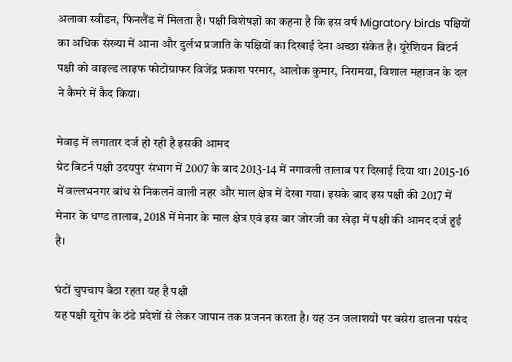अलावा स्वीडन, फिनलैंड में मिलता है। पक्षी विशेषज्ञों का कहना है कि इस वर्ष Migratory birds पक्षियों का अधिक संख्या में आना और दुर्लभ प्रजाति के पक्षियों का दिखाई देना अच्छा संकेत है। यूरेशियन बिटर्न पक्षी को वाइल्ड लाइफ फोटोग्राफर विजेंद्र प्रकाश परमार, आलोक कुमार, निरामया, विशाल महाजन के दल ने कैमरे में कैद किया।

मेवाड़ में लगातार दर्ज हो रही है इसकी आमद
ग्रेट बिटर्न पक्षी उदयपुर संभाग में 2007 के बाद 2013-14 में नगावली तालाब पर दिखाई दिया था। 2015-16 में वल्लभनगर बांध से निकलने वाली नहर और माल क्षेत्र में देखा गया। इसके बाद इस पक्षी की 2017 में मेनार के धण्ड तालाब, 2018 में मेनार के माल क्षेत्र एवं इस बार जोरजी का खेड़ा में पक्षी की आमद दर्ज हुई है।

घंटों चुपचाप बैठा रहता यह है पक्षी
यह पक्षी यूरोप के ठंडे प्रदेशों से लेकर जापान तक प्रजनन करता है। यह उन जलाशयों पर बसेरा डालना पसंद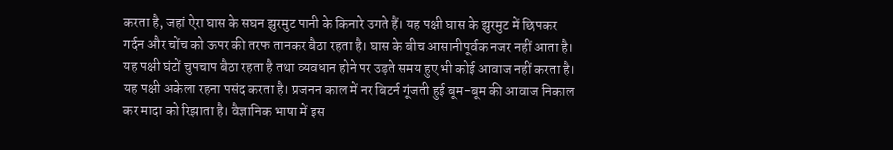करता है, जहां ऐरा घास के सघन झुरमुट पानी के किनारे उगते हैं। यह पक्षी घास के झुरमुट में छिपकर गर्दन और चोंच को ऊपर की तरफ तानकर बैठा रहता है। घास के बीच आसानीपूर्वक नजर नहीं आता है। यह पक्षी घंटों चुपचाप बैठा रहता है तथा व्यवधान होने पर उड़ते समय हुए भी कोई आवाज नहीं करता है। यह पक्षी अकेला रहना पसंद करता है। प्रजनन काल में नर बिटर्न गूंजती हुई बूम-बूम की आवाज निकाल कर मादा को रिझाता है। वैज्ञानिक भाषा में इस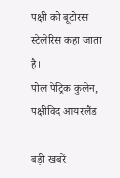पक्षी को बूटोरस स्टेलेरिस कहा जाता है।
पोल पेट्रिक कुलेन, पक्षीविद आयरलैंड

बड़ी खबरें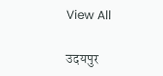View All

उदयपुर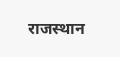राजस्थान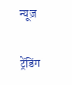न्यूज़

ट्रेंडिंग